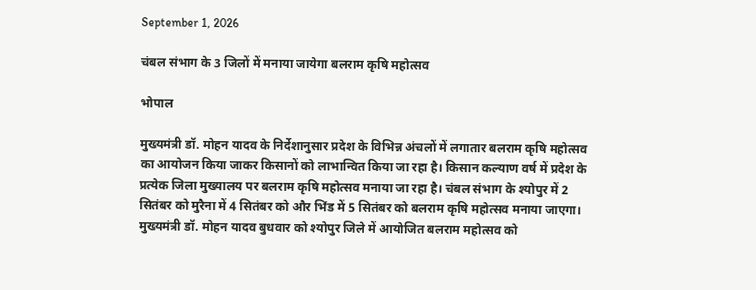September 1, 2026

चंबल संभाग के 3 जिलों में मनाया जायेगा बलराम कृषि महोत्सव

भोपाल

मुख्यमंत्री डॉ. मोहन यादव के निर्देशानुसार प्रदेश के विभिन्न अंचलों में लगातार बलराम कृषि महोत्सव का आयोजन किया जाकर किसानों को लाभान्वित किया जा रहा है। किसान कल्याण वर्ष में प्रदेश के प्रत्येक जिला मुख्यालय पर बलराम कृषि महोत्सव मनाया जा रहा है। चंबल संभाग के श्योपुर में 2 सितंबर को मुरैना में 4 सितंबर को और भिंड में 5 सितंबर को बलराम कृषि महोत्सव मनाया जाएगा। मुख्यमंत्री डॉ. मोहन यादव बुधवार को श्योपुर जिले में आयोजित बलराम महोत्सव को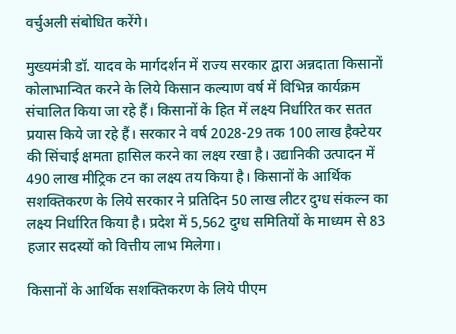वर्चुअली संबोधित करेंगे।

मुख्यमंत्री डॉ. यादव के मार्गदर्शन में राज्य सरकार द्वारा अन्नदाता किसानों कोलाभान्वित करने के लिये किसान कल्याण वर्ष में विभिन्न कार्यक्रम संचालित किया जा रहे हैं। किसानों के हित में लक्ष्य निर्धारित कर सतत प्रयास किये जा रहे हैं। सरकार ने वर्ष 2028-29 तक 100 लाख हैक्टेयर की सिंचाई क्षमता हासिल करने का लक्ष्य रखा है। उद्यानिकी उत्पादन में 490 लाख मीट्रिक टन का लक्ष्य तय किया है। किसानों के आर्थिक सशक्तिकरण के लिये सरकार ने प्रतिदिन 50 लाख लीटर दुग्ध संकल्न का लक्ष्य निर्धारित किया है। प्रदेश में 5,562 दुग्ध समितियों के माध्यम से 83 हजार सदस्यों को वित्तीय लाभ मिलेगा।

किसानों के आर्थिक सशक्तिकरण के लिये पीएम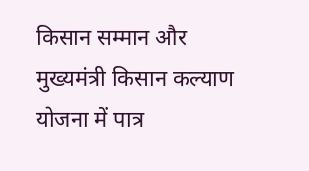किसान सम्मान और मुख्यमंत्री किसान कल्याण योजना में पात्र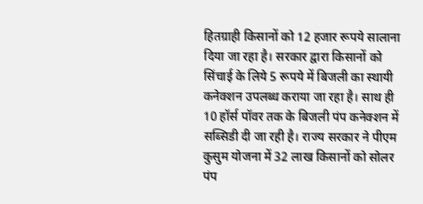हितग्राही किसानों को 12 हजार रूपये सालाना दिया जा रहा है। सरकार द्वारा किसानों को सिंचाई के लिये 5 रूपये में बिजली का स्थायी कनेक्शन उपलब्ध कराया जा रहा है। साथ ही 10 हॉर्स पॉवर तक के बिजली पंप कनेक्शन में सब्सिडी दी जा रही है। राज्य सरकार ने पीएम कुसुम योजना में 32 लाख किसानों को सोलर पंप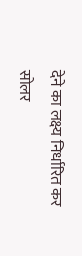देने का लक्ष्य निर्धारित कर सोलर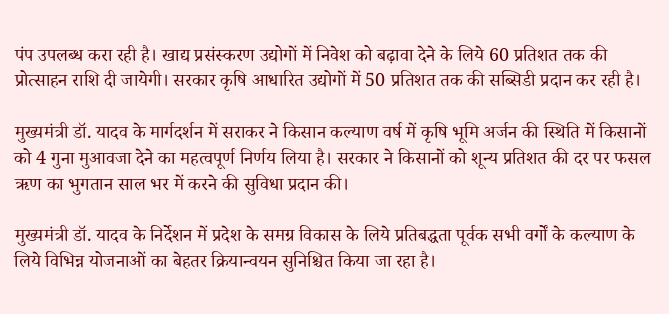पंप उपलब्ध करा रही है। खाद्य प्रसंस्करण उद्योगों में निवेश को बढ़ावा देने के लिये 60 प्रतिशत तक की प्रोत्साहन राशि दी जायेगी। सरकार कृषि आधारित उद्योगों में 50 प्रतिशत तक की सब्सिडी प्रदान कर रही है।

मुख्यमंत्री डॉ. यादव के मार्गदर्शन में सराकर ने किसान कल्याण वर्ष में कृषि भूमि अर्जन की स्थिति में किसानों को 4 गुना मुआवजा देने का महत्वपूर्ण निर्णय लिया है। सरकार ने किसानों को शून्य प्रतिशत की दर पर फसल ऋण का भुगतान साल भर में करने की सुविधा प्रदान की।

मुख्यमंत्री डॉ. यादव के निर्देशन में प्रदेश के समग्र विकास के लिये प्रतिबद्धता पूर्वक सभी वर्गों के कल्याण के लिये विभिन्न योजनाओं का बेहतर क्रियान्वयन सुनिश्चित किया जा रहा है।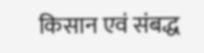किसान एवं संबद्ध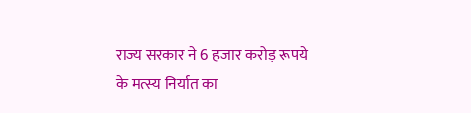राज्य सरकार ने 6 हजार करोड़ रूपये के मत्स्य निर्यात का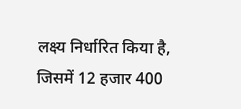लक्ष्य निर्धारित किया है, जिसमें 12 हजार 400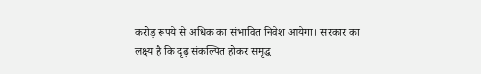करोड़ रूपये से अधिक का संभावित निवेश आयेगा। सरकार का लक्ष्य है कि दृढ़ संकल्पित होकर समृद्ध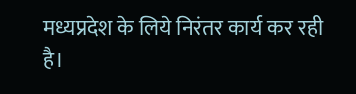मध्यप्रदेश के लिये निरंतर कार्य कर रही है।